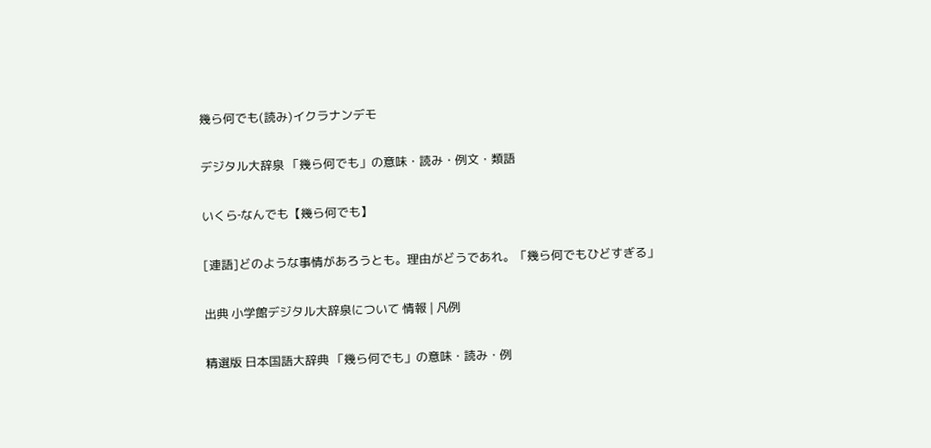幾ら何でも(読み)イクラナンデモ

デジタル大辞泉 「幾ら何でも」の意味・読み・例文・類語

いくら‐なんでも【幾ら何でも】

[連語]どのような事情があろうとも。理由がどうであれ。「幾ら何でもひどすぎる」

出典 小学館デジタル大辞泉について 情報 | 凡例

精選版 日本国語大辞典 「幾ら何でも」の意味・読み・例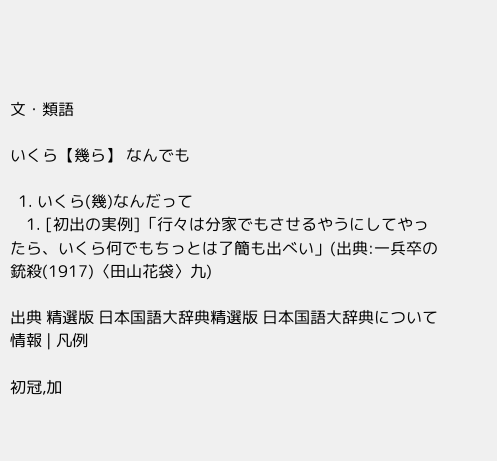文・類語

いくら【幾ら】 なんでも

  1. いくら(幾)なんだって
    1. [初出の実例]「行々は分家でもさせるやうにしてやったら、いくら何でもちっとは了簡も出べい」(出典:一兵卒の銃殺(1917)〈田山花袋〉九)

出典 精選版 日本国語大辞典精選版 日本国語大辞典について 情報 | 凡例

初冠,加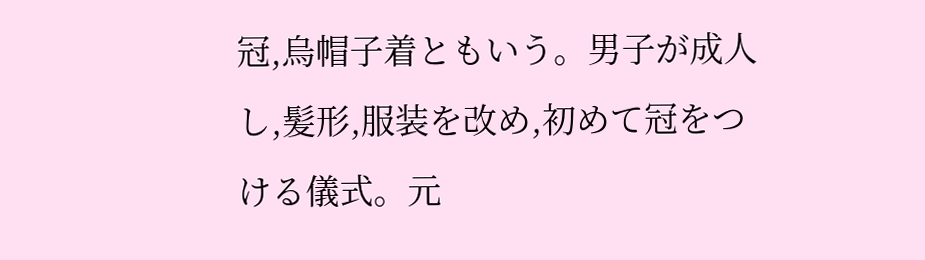冠,烏帽子着ともいう。男子が成人し,髪形,服装を改め,初めて冠をつける儀式。元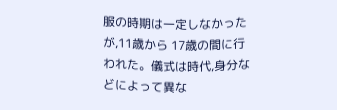服の時期は一定しなかったが,11歳から 17歳の間に行われた。儀式は時代,身分などによって異な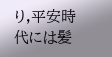り,平安時代には髪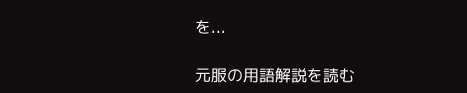を...

元服の用語解説を読む